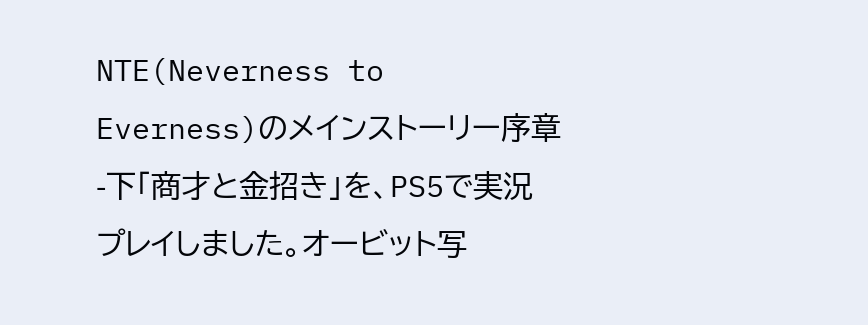NTE(Neverness to Everness)のメインストーリー序章-下「商才と金招き」を、PS5で実況プレイしました。オービット写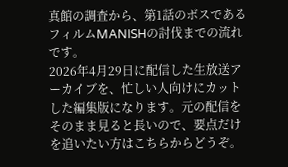真館の調査から、第1話のボスであるフィルムMANISHの討伐までの流れです。
2026年4月29日に配信した生放送アーカイブを、忙しい人向けにカットした編集版になります。元の配信をそのまま見ると長いので、要点だけを追いたい方はこちらからどうぞ。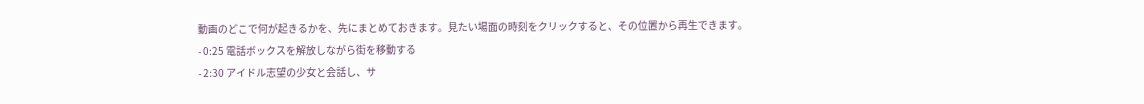動画のどこで何が起きるかを、先にまとめておきます。見たい場面の時刻をクリックすると、その位置から再生できます。
- 0:25 電話ボックスを解放しながら街を移動する
- 2:30 アイドル志望の少女と会話し、サ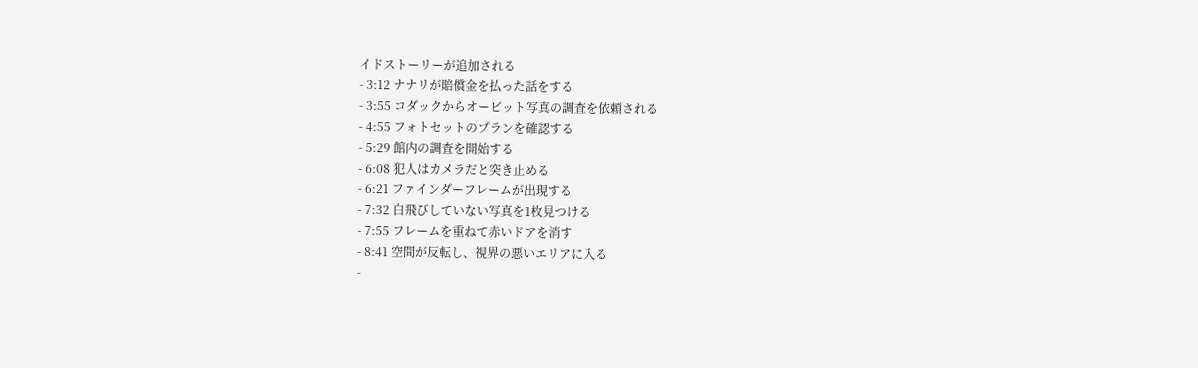イドストーリーが追加される
- 3:12 ナナリが賠償金を払った話をする
- 3:55 コダックからオービット写真の調査を依頼される
- 4:55 フォトセットのプランを確認する
- 5:29 館内の調査を開始する
- 6:08 犯人はカメラだと突き止める
- 6:21 ファインダーフレームが出現する
- 7:32 白飛びしていない写真を1枚見つける
- 7:55 フレームを重ねて赤いドアを消す
- 8:41 空間が反転し、視界の悪いエリアに入る
-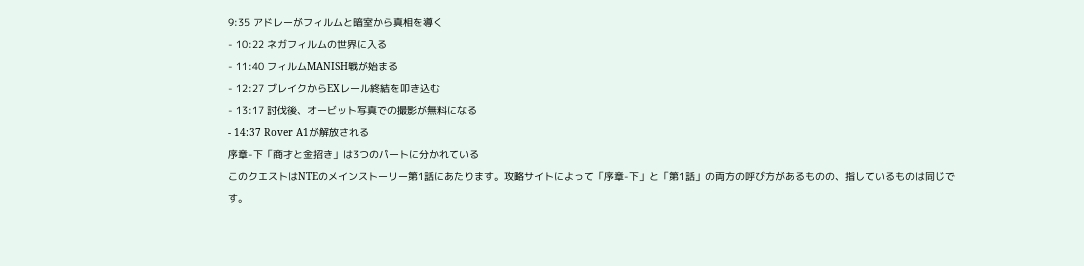9:35 アドレーがフィルムと暗室から真相を導く
- 10:22 ネガフィルムの世界に入る
- 11:40 フィルムMANISH戦が始まる
- 12:27 ブレイクからEXレール終結を叩き込む
- 13:17 討伐後、オービット写真での撮影が無料になる
- 14:37 Rover A1が解放される
序章-下「商才と金招き」は3つのパートに分かれている
このクエストはNTEのメインストーリー第1話にあたります。攻略サイトによって「序章-下」と「第1話」の両方の呼び方があるものの、指しているものは同じです。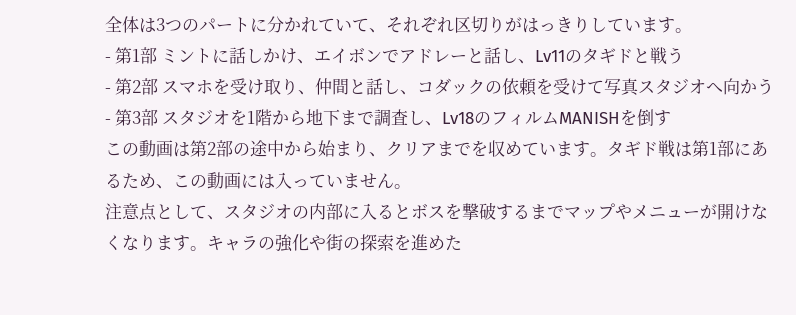全体は3つのパートに分かれていて、それぞれ区切りがはっきりしています。
- 第1部 ミントに話しかけ、エイボンでアドレーと話し、Lv11のタギドと戦う
- 第2部 スマホを受け取り、仲間と話し、コダックの依頼を受けて写真スタジオへ向かう
- 第3部 スタジオを1階から地下まで調査し、Lv18のフィルムMANISHを倒す
この動画は第2部の途中から始まり、クリアまでを収めています。タギド戦は第1部にあるため、この動画には入っていません。
注意点として、スタジオの内部に入るとボスを撃破するまでマップやメニューが開けなくなります。キャラの強化や街の探索を進めた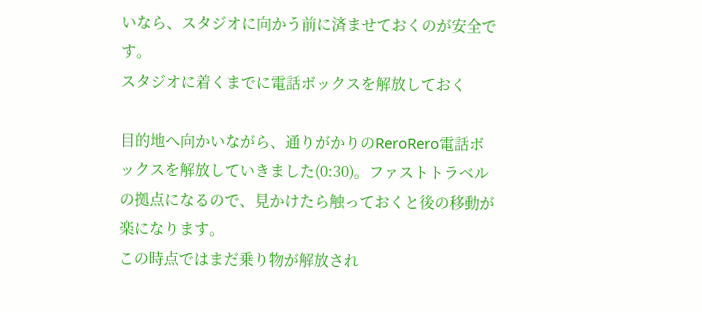いなら、スタジオに向かう前に済ませておくのが安全です。
スタジオに着くまでに電話ボックスを解放しておく

目的地へ向かいながら、通りがかりのReroRero電話ボックスを解放していきました(0:30)。ファストトラベルの拠点になるので、見かけたら触っておくと後の移動が楽になります。
この時点ではまだ乗り物が解放され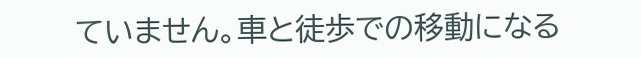ていません。車と徒歩での移動になる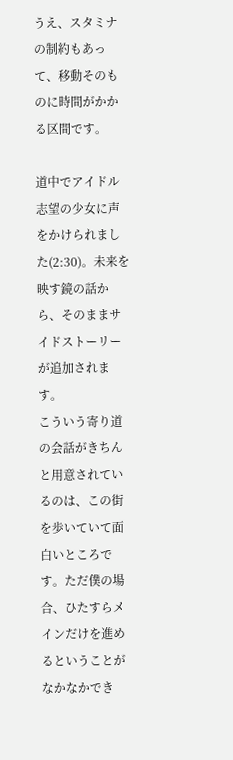うえ、スタミナの制約もあって、移動そのものに時間がかかる区間です。

道中でアイドル志望の少女に声をかけられました(2:30)。未来を映す鏡の話から、そのままサイドストーリーが追加されます。
こういう寄り道の会話がきちんと用意されているのは、この街を歩いていて面白いところです。ただ僕の場合、ひたすらメインだけを進めるということがなかなかでき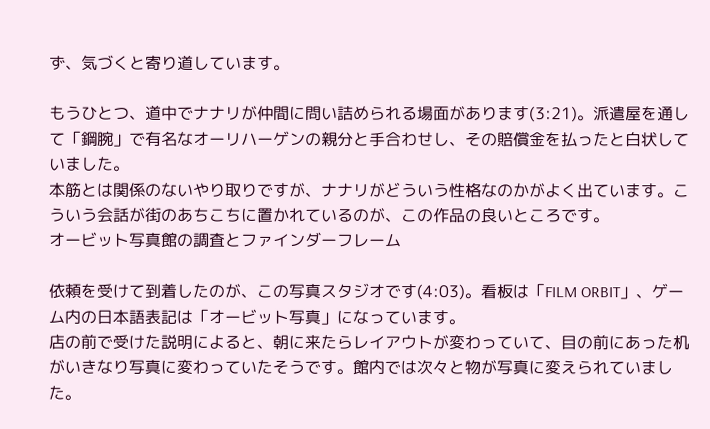ず、気づくと寄り道しています。

もうひとつ、道中でナナリが仲間に問い詰められる場面があります(3:21)。派遣屋を通して「鋼腕」で有名なオーリハーゲンの親分と手合わせし、その賠償金を払ったと白状していました。
本筋とは関係のないやり取りですが、ナナリがどういう性格なのかがよく出ています。こういう会話が街のあちこちに置かれているのが、この作品の良いところです。
オービット写真館の調査とファインダーフレーム

依頼を受けて到着したのが、この写真スタジオです(4:03)。看板は「FILM ORBIT」、ゲーム内の日本語表記は「オービット写真」になっています。
店の前で受けた説明によると、朝に来たらレイアウトが変わっていて、目の前にあった机がいきなり写真に変わっていたそうです。館内では次々と物が写真に変えられていました。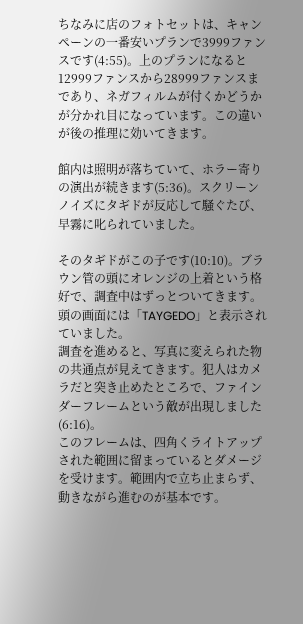ちなみに店のフォトセットは、キャンペーンの一番安いプランで3999ファンスです(4:55)。上のプランになると12999ファンスから28999ファンスまであり、ネガフィルムが付くかどうかが分かれ目になっています。この違いが後の推理に効いてきます。

館内は照明が落ちていて、ホラー寄りの演出が続きます(5:36)。スクリーンノイズにタギドが反応して騒ぐたび、早霧に叱られていました。

そのタギドがこの子です(10:10)。ブラウン管の頭にオレンジの上着という格好で、調査中はずっとついてきます。頭の画面には「TAYGEDO」と表示されていました。
調査を進めると、写真に変えられた物の共通点が見えてきます。犯人はカメラだと突き止めたところで、ファインダーフレームという敵が出現しました(6:16)。
このフレームは、四角くライトアップされた範囲に留まっているとダメージを受けます。範囲内で立ち止まらず、動きながら進むのが基本です。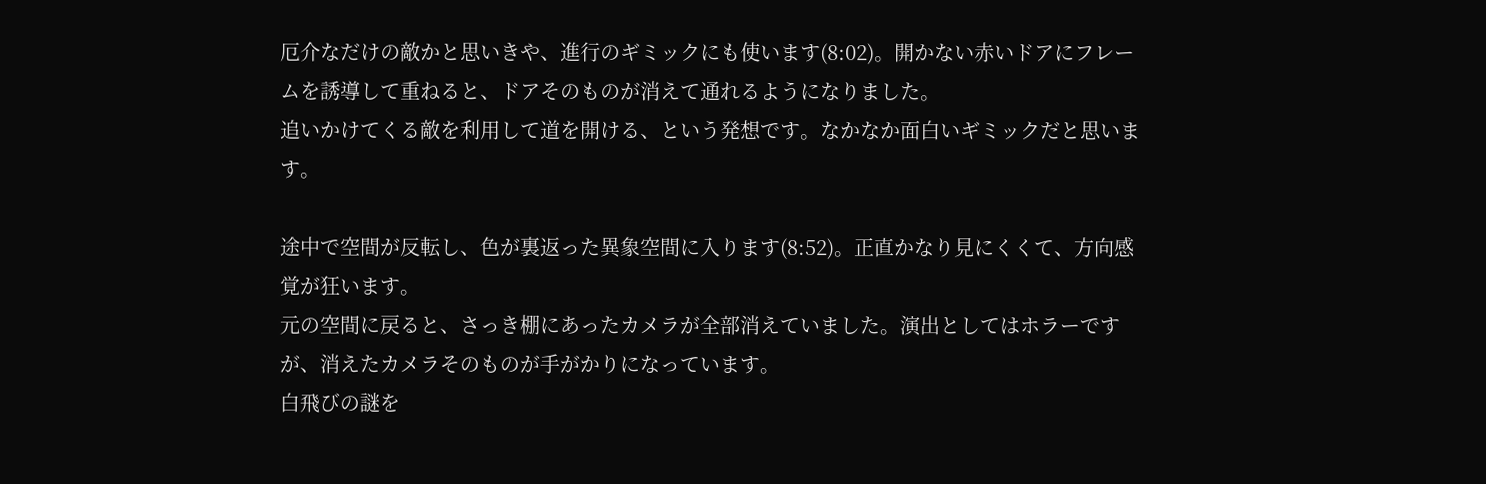厄介なだけの敵かと思いきや、進行のギミックにも使います(8:02)。開かない赤いドアにフレームを誘導して重ねると、ドアそのものが消えて通れるようになりました。
追いかけてくる敵を利用して道を開ける、という発想です。なかなか面白いギミックだと思います。

途中で空間が反転し、色が裏返った異象空間に入ります(8:52)。正直かなり見にくくて、方向感覚が狂います。
元の空間に戻ると、さっき棚にあったカメラが全部消えていました。演出としてはホラーですが、消えたカメラそのものが手がかりになっています。
白飛びの謎を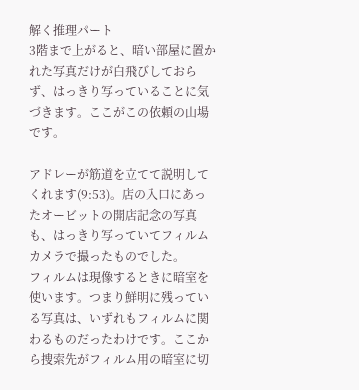解く推理パート
3階まで上がると、暗い部屋に置かれた写真だけが白飛びしておらず、はっきり写っていることに気づきます。ここがこの依頼の山場です。

アドレーが筋道を立てて説明してくれます(9:53)。店の入口にあったオービットの開店記念の写真も、はっきり写っていてフィルムカメラで撮ったものでした。
フィルムは現像するときに暗室を使います。つまり鮮明に残っている写真は、いずれもフィルムに関わるものだったわけです。ここから捜索先がフィルム用の暗室に切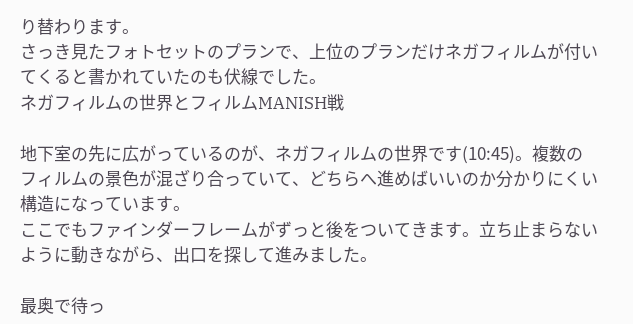り替わります。
さっき見たフォトセットのプランで、上位のプランだけネガフィルムが付いてくると書かれていたのも伏線でした。
ネガフィルムの世界とフィルムMANISH戦

地下室の先に広がっているのが、ネガフィルムの世界です(10:45)。複数のフィルムの景色が混ざり合っていて、どちらへ進めばいいのか分かりにくい構造になっています。
ここでもファインダーフレームがずっと後をついてきます。立ち止まらないように動きながら、出口を探して進みました。

最奥で待っ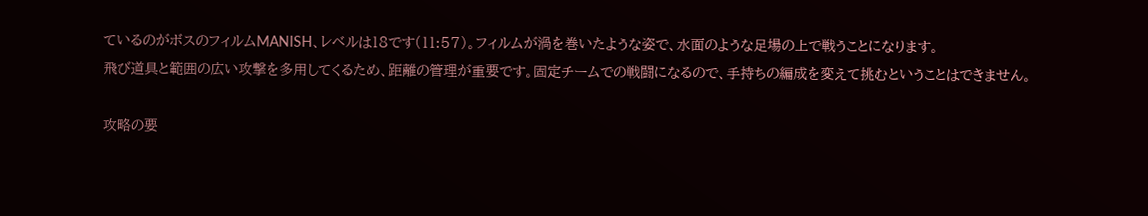ているのがボスのフィルムMANISH、レベルは18です(11:57)。フィルムが渦を巻いたような姿で、水面のような足場の上で戦うことになります。
飛び道具と範囲の広い攻撃を多用してくるため、距離の管理が重要です。固定チームでの戦闘になるので、手持ちの編成を変えて挑むということはできません。

攻略の要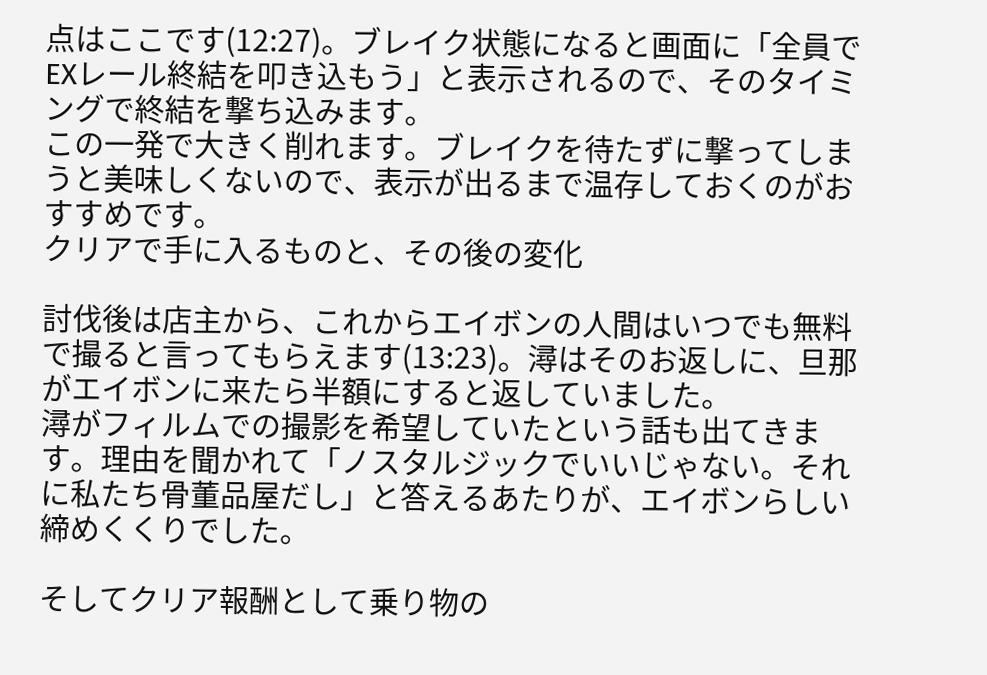点はここです(12:27)。ブレイク状態になると画面に「全員でEXレール終結を叩き込もう」と表示されるので、そのタイミングで終結を撃ち込みます。
この一発で大きく削れます。ブレイクを待たずに撃ってしまうと美味しくないので、表示が出るまで温存しておくのがおすすめです。
クリアで手に入るものと、その後の変化

討伐後は店主から、これからエイボンの人間はいつでも無料で撮ると言ってもらえます(13:23)。潯はそのお返しに、旦那がエイボンに来たら半額にすると返していました。
潯がフィルムでの撮影を希望していたという話も出てきます。理由を聞かれて「ノスタルジックでいいじゃない。それに私たち骨董品屋だし」と答えるあたりが、エイボンらしい締めくくりでした。

そしてクリア報酬として乗り物の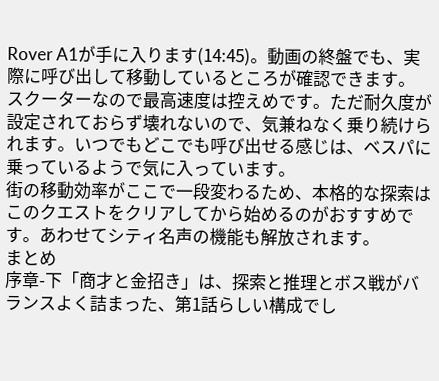Rover A1が手に入ります(14:45)。動画の終盤でも、実際に呼び出して移動しているところが確認できます。
スクーターなので最高速度は控えめです。ただ耐久度が設定されておらず壊れないので、気兼ねなく乗り続けられます。いつでもどこでも呼び出せる感じは、ベスパに乗っているようで気に入っています。
街の移動効率がここで一段変わるため、本格的な探索はこのクエストをクリアしてから始めるのがおすすめです。あわせてシティ名声の機能も解放されます。
まとめ
序章-下「商才と金招き」は、探索と推理とボス戦がバランスよく詰まった、第1話らしい構成でし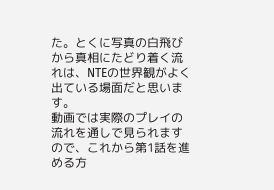た。とくに写真の白飛びから真相にたどり着く流れは、NTEの世界観がよく出ている場面だと思います。
動画では実際のプレイの流れを通しで見られますので、これから第1話を進める方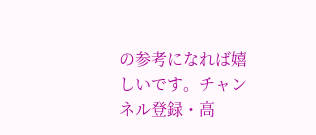の参考になれば嬉しいです。チャンネル登録・高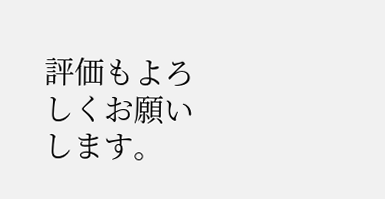評価もよろしくお願いします。